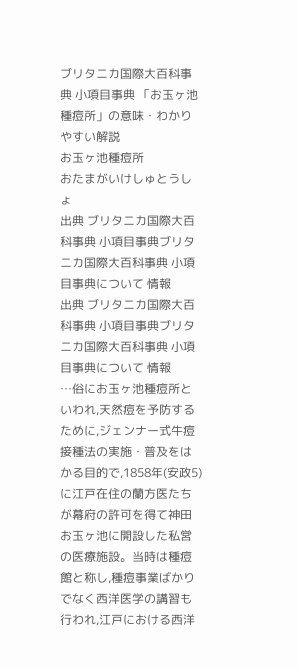ブリタニカ国際大百科事典 小項目事典 「お玉ヶ池種痘所」の意味・わかりやすい解説
お玉ヶ池種痘所
おたまがいけしゅとうしょ
出典 ブリタニカ国際大百科事典 小項目事典ブリタニカ国際大百科事典 小項目事典について 情報
出典 ブリタニカ国際大百科事典 小項目事典ブリタニカ国際大百科事典 小項目事典について 情報
…俗にお玉ヶ池種痘所といわれ,天然痘を予防するために,ジェンナー式牛痘接種法の実施・普及をはかる目的で,1858年(安政5)に江戸在住の蘭方医たちが幕府の許可を得て神田お玉ヶ池に開設した私営の医療施設。当時は種痘館と称し,種痘事業ばかりでなく西洋医学の講習も行われ,江戸における西洋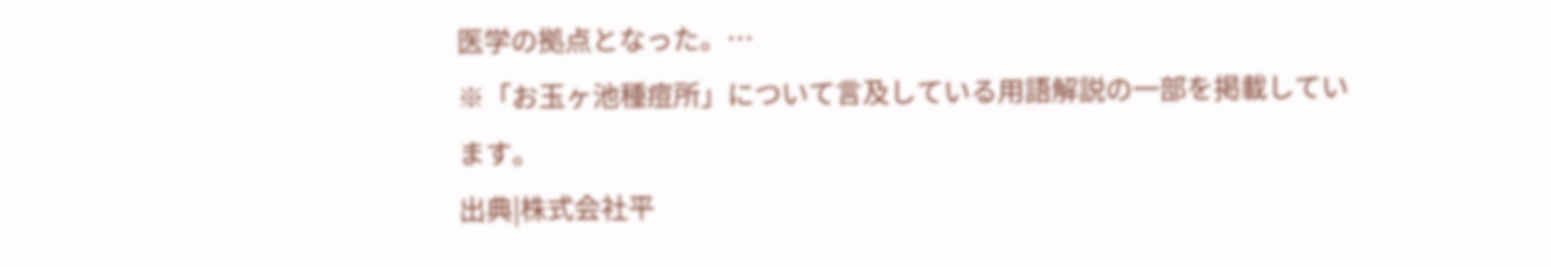医学の拠点となった。…
※「お玉ヶ池種痘所」について言及している用語解説の一部を掲載しています。
出典|株式会社平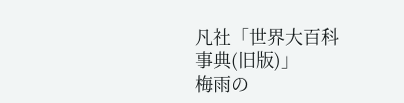凡社「世界大百科事典(旧版)」
梅雨の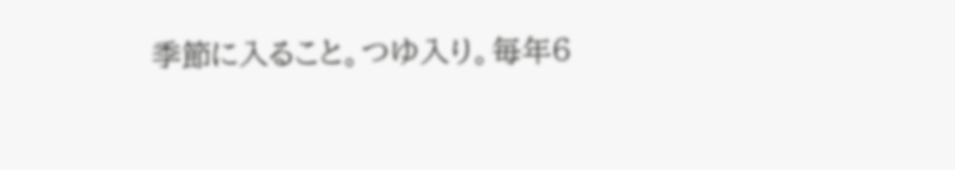季節に入ること。つゆ入り。毎年6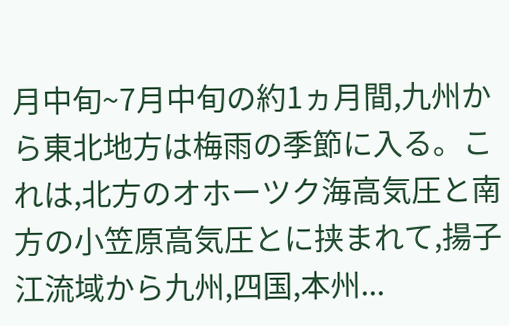月中旬~7月中旬の約1ヵ月間,九州から東北地方は梅雨の季節に入る。これは,北方のオホーツク海高気圧と南方の小笠原高気圧とに挟まれて,揚子江流域から九州,四国,本州...